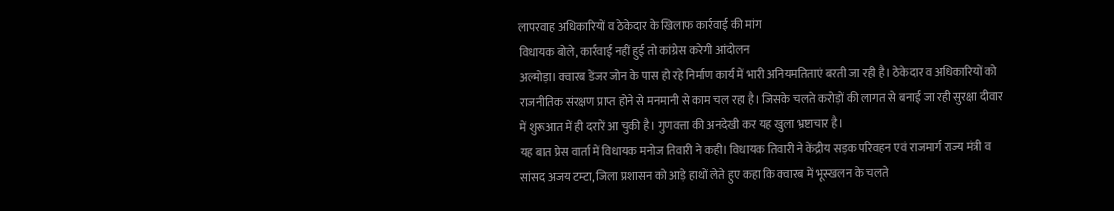लापरवाह अधिकारियों व ठेकेदार के खिलाफ कार्रवाई की मांग
विधायक बोले, कार्रवाई नहीं हुई तो कांग्रेस करेगी आंदोलन
अल्मोड़ा। क्वारब डेंजर जोन के पास हो रहे निर्माण कार्य में भारी अनियमतिताएं बरती जा रही है। ठेकेदार व अधिकारियों को राजनीतिक संरक्षण प्राप्त होने से मनमानी से काम चल रहा है। जिसके चलते करोड़ों की लागत से बनाई जा रही सुरक्षा दीवार में शुरूआत में ही दरारें आ चुकी है। गुणवत्ता की अनदेखी कर यह खुला भ्रष्टाचार है।
यह बात प्रेस वार्ता में विधायक मनोज तिवारी ने कही। विधायक तिवारी ने केंद्रीय सड़क परिवहन एवं राजमार्ग राज्य मंत्री व सांसद अजय टम्टा, जिला प्रशासन को आड़े हाथों लेते हुए कहा कि क्वारब में भूस्खलन के चलते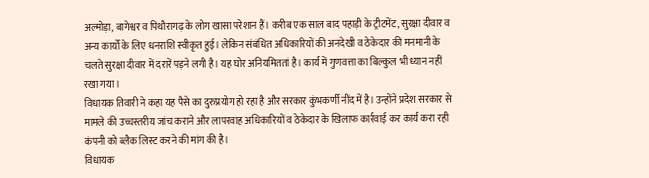अल्मोड़ा, बागेश्वर व पिथौरागढ़ के लोग खासा परेशान हैं। करीब एक साल बाद पहाड़ी के ट्रीटमेंट, सुरक्षा दीवार व अन्य कार्यों के लिए धनराशि स्वीकृत हुई। लेकिन संबंधित अधिकारियों की अनदेखी व ठेकेदार की मनमानी के चलते सुरक्षा दीवार में दरारें पड़ने लगी है। यह घोर अनियमिततां है। कार्य में गुणवत्ता का बिल्कुल भी ध्यान नहीं रखा गया।
विधायक तिवारी ने कहा यह पैसे का दुरुप्रयोग हो रहा है और सरकार कुंभकर्णी नींद में है। उन्होंने प्रदेश सरकार से मामले की उच्चस्तरीय जांच कराने और लापरवाह अधिकारियों व ठेकेदार के खिलाफ कार्रवाई कर कार्य करा रही कंपनी को ब्लैक लिस्ट करने की मांग की है।
विधायक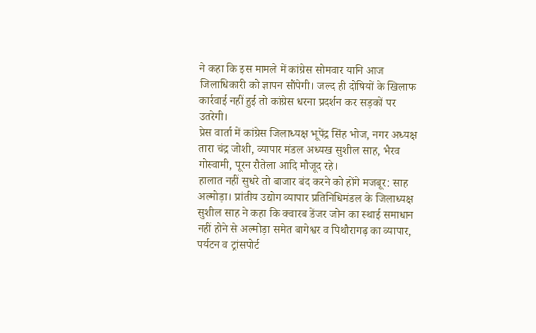ने कहा कि इस मामले में कांग्रेस सोमवार यानि आज जिलाधिकारी को ज्ञापन सौंपेगी। जल्द ही दोषियों के खिलाफ कार्रवाई नहीं हुई तो कांग्रेस धरना प्रदर्शन कर सड़कों पर उतरेगी।
प्रेस वार्ता में कांग्रेस जिलाध्यक्ष भूपेंद्र सिंह भोज, नगर अध्यक्ष तारा चंद्र जोशी, व्यापार मंडल अध्यख सुशील साह, भैरव गोस्वामी, पूरन रौतेला आदि मौजूद रहे।
हालात नहीं सुधरे तो बाजार बंद करने को होंगे मजबूर: साह
अल्मोड़ा। प्रांतीय उद्योग व्यापार प्रतिनिधिमंडल के जिलाध्यक्ष सुशील साह ने कहा कि क्वारब डेंजर जोन का स्थाई समाधान नहीं होने से अल्मोड़ा समेत बागेश्वर व पिथौरागढ़ का व्यापार, पर्यटन व ट्रांसपोर्ट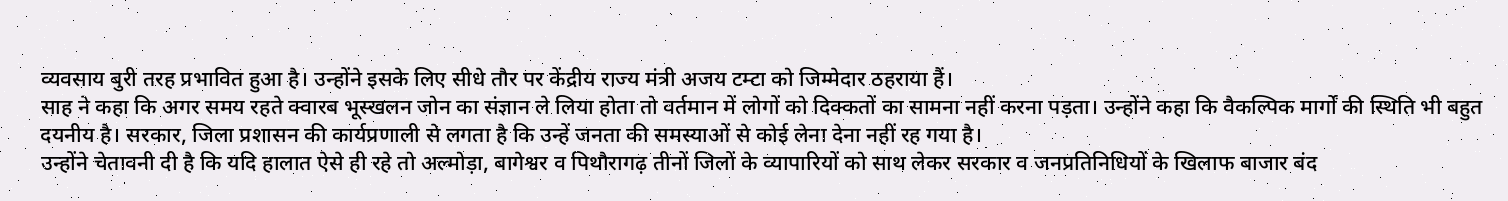व्यवसाय बुरी तरह प्रभावित हुआ है। उन्होंने इसके लिए सीधे तौर पर केंद्रीय राज्य मंत्री अजय टम्टा को जिम्मेदार ठहराया हैं।
साह ने कहा कि अगर समय रहते क्वारब भूस्खलन जोन का संज्ञान ले लिया होता तो वर्तमान में लोगों को दिक्कतों का सामना नहीं करना पड़ता। उन्होंने कहा कि वैकल्पिक मार्गों की स्थिति भी बहुत दयनीय है। सरकार, जिला प्रशासन की कार्यप्रणाली से लगता है कि उन्हें जनता की समस्याओं से कोई लेना देना नहीं रह गया है।
उन्होंने चेतावनी दी है कि यदि हालात ऐसे ही रहे तो अल्मोड़ा, बागेश्वर व पिथौरागढ़ तीनों जिलों के व्यापारियों को साथ लेकर सरकार व जनप्रतिनिधियों के खिलाफ बाजार बंद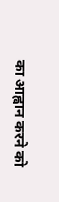का आह्वान करने को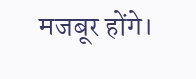मजबूर होंगे।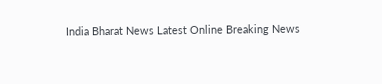India Bharat News Latest Online Breaking News